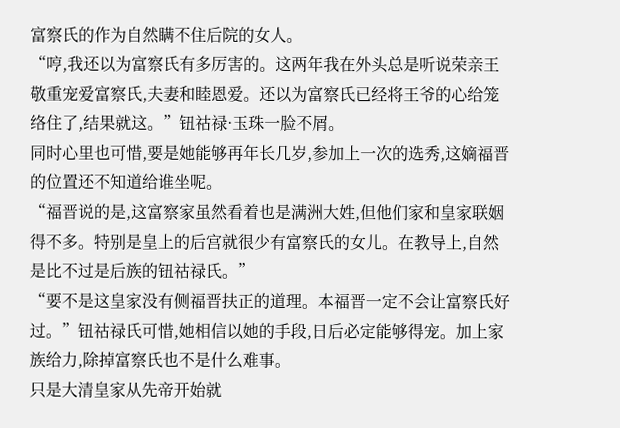富察氏的作为自然瞒不住后院的女人。
“哼,我还以为富察氏有多厉害的。这两年我在外头总是听说荣亲王敬重宠爱富察氏,夫妻和睦恩爱。还以为富察氏已经将王爷的心给笼络住了,结果就这。”钮祜禄·玉珠一脸不屑。
同时心里也可惜,要是她能够再年长几岁,参加上一次的选秀,这嫡福晋的位置还不知道给谁坐呢。
“福晋说的是,这富察家虽然看着也是满洲大姓,但他们家和皇家联姻得不多。特别是皇上的后宫就很少有富察氏的女儿。在教导上,自然是比不过是后族的钮祜禄氏。”
“要不是这皇家没有侧福晋扶正的道理。本福晋一定不会让富察氏好过。”钮祜禄氏可惜,她相信以她的手段,日后必定能够得宠。加上家族给力,除掉富察氏也不是什么难事。
只是大清皇家从先帝开始就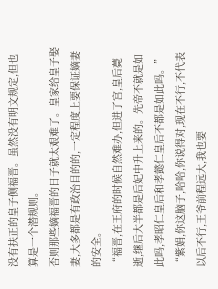没有扶正的皇子侧福晋。虽然没有明文规定,但也算是一个潜规则。
否则那些嫡福晋的日子就太艰难了。皇家给皇子娶妻,大多都是有政治目的的,一定程度上要保证嫡妻的安全。
“福晋,在王府的时候自然难办,但进了宫,皇后薨逝,继后大半都是后妃中升上来的。先帝不就是如此吗,孝昭仁皇后和孝懿仁皇后不都是如此吗。”
“紫娟,你这脑子,哈哈,你说得对,现在不行,不代表以后不行,王爷前程远大,我也要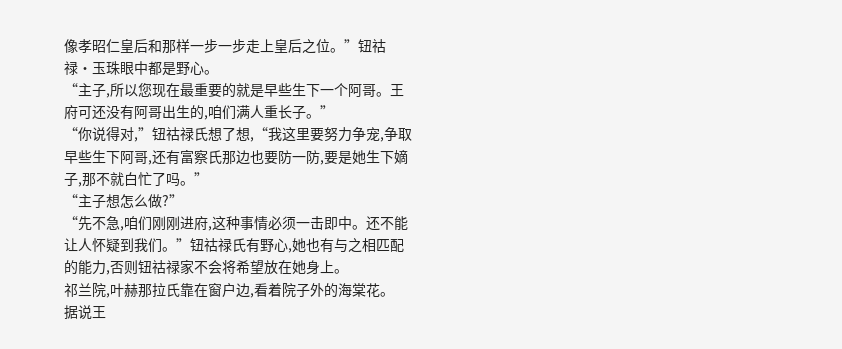像孝昭仁皇后和那样一步一步走上皇后之位。”钮祜禄·玉珠眼中都是野心。
“主子,所以您现在最重要的就是早些生下一个阿哥。王府可还没有阿哥出生的,咱们满人重长子。”
“你说得对,”钮祜禄氏想了想,“我这里要努力争宠,争取早些生下阿哥,还有富察氏那边也要防一防,要是她生下嫡子,那不就白忙了吗。”
“主子想怎么做?”
“先不急,咱们刚刚进府,这种事情必须一击即中。还不能让人怀疑到我们。”钮祜禄氏有野心,她也有与之相匹配的能力,否则钮祜禄家不会将希望放在她身上。
祁兰院,叶赫那拉氏靠在窗户边,看着院子外的海棠花。
据说王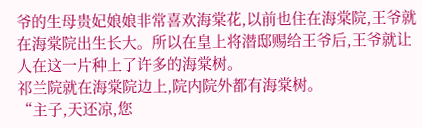爷的生母贵妃娘娘非常喜欢海棠花,以前也住在海棠院,王爷就在海棠院出生长大。所以在皇上将潜邸赐给王爷后,王爷就让人在这一片种上了许多的海棠树。
祁兰院就在海棠院边上,院内院外都有海棠树。
“主子,天还凉,您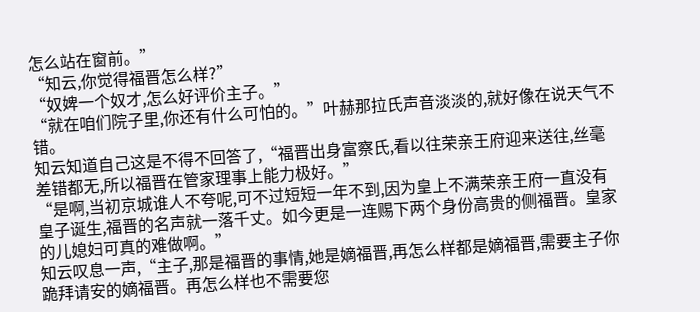怎么站在窗前。”
“知云,你觉得福晋怎么样?”
“奴婢一个奴才,怎么好评价主子。”
“就在咱们院子里,你还有什么可怕的。”叶赫那拉氏声音淡淡的,就好像在说天气不错。
知云知道自己这是不得不回答了,“福晋出身富察氏,看以往荣亲王府迎来送往,丝毫差错都无,所以福晋在管家理事上能力极好。”
“是啊,当初京城谁人不夸呢,可不过短短一年不到,因为皇上不满荣亲王府一直没有皇子诞生,福晋的名声就一落千丈。如今更是一连赐下两个身份高贵的侧福晋。皇家的儿媳妇可真的难做啊。”
知云叹息一声,“主子,那是福晋的事情,她是嫡福晋,再怎么样都是嫡福晋,需要主子你跪拜请安的嫡福晋。再怎么样也不需要您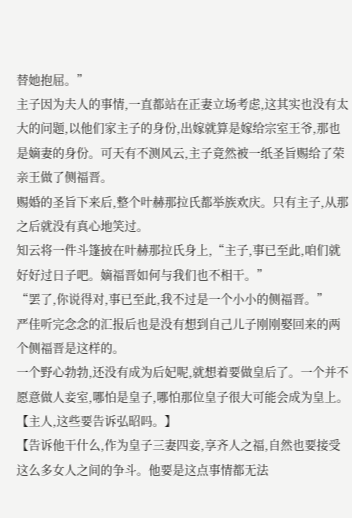替她抱屈。”
主子因为夫人的事情,一直都站在正妻立场考虑,这其实也没有太大的问题,以他们家主子的身份,出嫁就算是嫁给宗室王爷,那也是嫡妻的身份。可天有不测风云,主子竟然被一纸圣旨赐给了荣亲王做了侧福晋。
赐婚的圣旨下来后,整个叶赫那拉氏都举族欢庆。只有主子,从那之后就没有真心地笑过。
知云将一件斗篷披在叶赫那拉氏身上,“主子,事已至此,咱们就好好过日子吧。嫡福晋如何与我们也不相干。”
“罢了,你说得对,事已至此,我不过是一个小小的侧福晋。”
严佳听完念念的汇报后也是没有想到自己儿子刚刚娶回来的两个侧福晋是这样的。
一个野心勃勃,还没有成为后妃呢,就想着要做皇后了。一个并不愿意做人妾室,哪怕是皇子,哪怕那位皇子很大可能会成为皇上。
【主人,这些要告诉弘昭吗。】
【告诉他干什么,作为皇子三妻四妾,享齐人之福,自然也要接受这么多女人之间的争斗。他要是这点事情都无法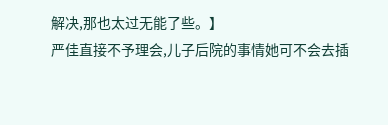解决,那也太过无能了些。】
严佳直接不予理会,儿子后院的事情她可不会去插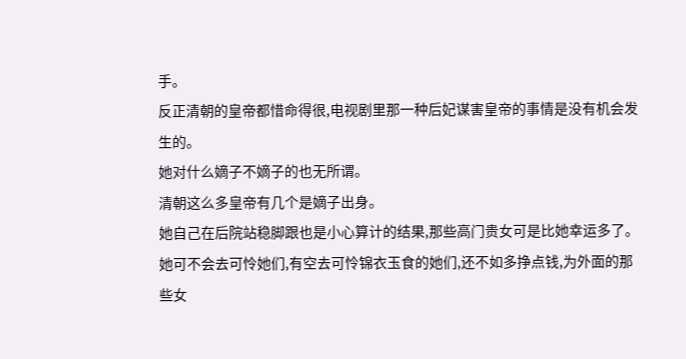手。
反正清朝的皇帝都惜命得很,电视剧里那一种后妃谋害皇帝的事情是没有机会发生的。
她对什么嫡子不嫡子的也无所谓。
清朝这么多皇帝有几个是嫡子出身。
她自己在后院站稳脚跟也是小心算计的结果,那些高门贵女可是比她幸运多了。她可不会去可怜她们,有空去可怜锦衣玉食的她们,还不如多挣点钱,为外面的那些女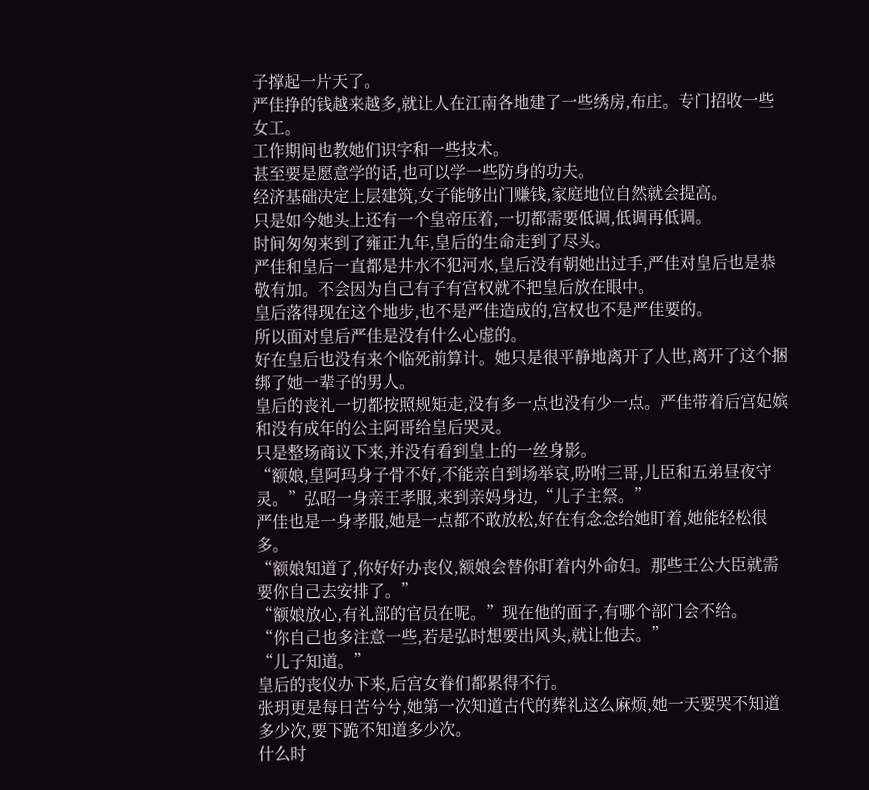子撑起一片天了。
严佳挣的钱越来越多,就让人在江南各地建了一些绣房,布庄。专门招收一些女工。
工作期间也教她们识字和一些技术。
甚至要是愿意学的话,也可以学一些防身的功夫。
经济基础决定上层建筑,女子能够出门赚钱,家庭地位自然就会提高。
只是如今她头上还有一个皇帝压着,一切都需要低调,低调再低调。
时间匆匆来到了雍正九年,皇后的生命走到了尽头。
严佳和皇后一直都是井水不犯河水,皇后没有朝她出过手,严佳对皇后也是恭敬有加。不会因为自己有子有宫权就不把皇后放在眼中。
皇后落得现在这个地步,也不是严佳造成的,宫权也不是严佳要的。
所以面对皇后严佳是没有什么心虚的。
好在皇后也没有来个临死前算计。她只是很平静地离开了人世,离开了这个捆绑了她一辈子的男人。
皇后的丧礼一切都按照规矩走,没有多一点也没有少一点。严佳带着后宫妃嫔和没有成年的公主阿哥给皇后哭灵。
只是整场商议下来,并没有看到皇上的一丝身影。
“额娘,皇阿玛身子骨不好,不能亲自到场举哀,吩咐三哥,儿臣和五弟昼夜守灵。”弘昭一身亲王孝服,来到亲妈身边,“儿子主祭。”
严佳也是一身孝服,她是一点都不敢放松,好在有念念给她盯着,她能轻松很多。
“额娘知道了,你好好办丧仪,额娘会替你盯着内外命妇。那些王公大臣就需要你自己去安排了。”
“额娘放心,有礼部的官员在呢。”现在他的面子,有哪个部门会不给。
“你自己也多注意一些,若是弘时想要出风头,就让他去。”
“儿子知道。”
皇后的丧仪办下来,后宫女眷们都累得不行。
张玥更是每日苦兮兮,她第一次知道古代的葬礼这么麻烦,她一天要哭不知道多少次,要下跪不知道多少次。
什么时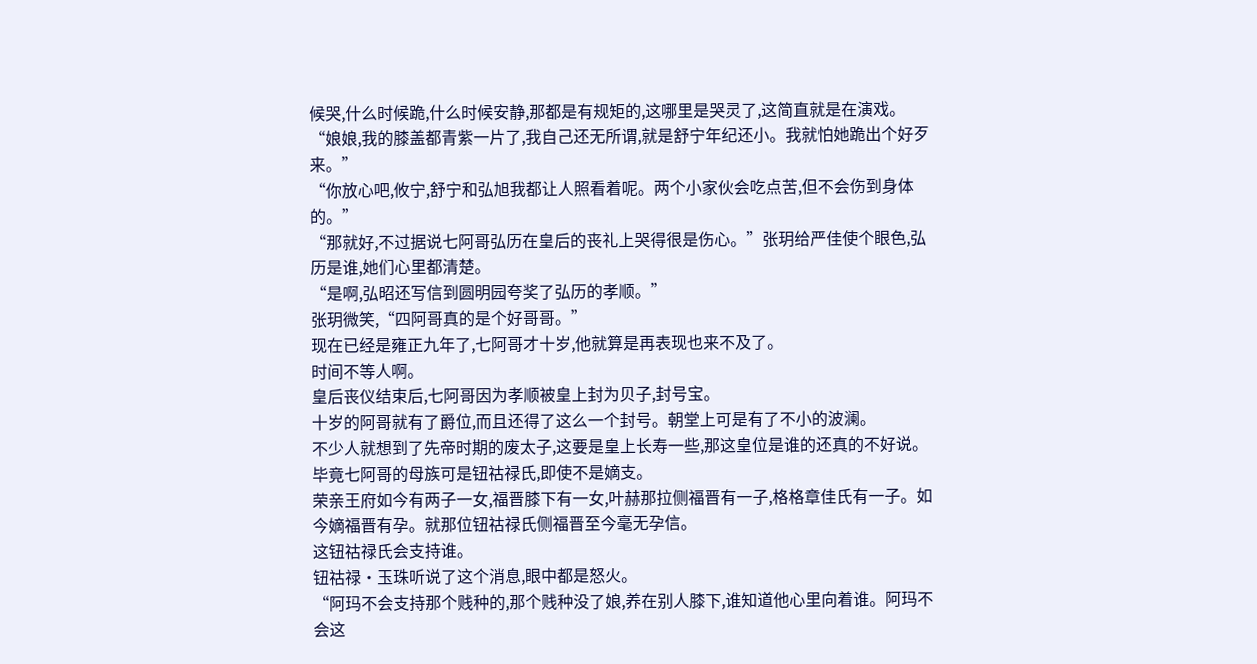候哭,什么时候跪,什么时候安静,那都是有规矩的,这哪里是哭灵了,这简直就是在演戏。
“娘娘,我的膝盖都青紫一片了,我自己还无所谓,就是舒宁年纪还小。我就怕她跪出个好歹来。”
“你放心吧,攸宁,舒宁和弘旭我都让人照看着呢。两个小家伙会吃点苦,但不会伤到身体的。”
“那就好,不过据说七阿哥弘历在皇后的丧礼上哭得很是伤心。”张玥给严佳使个眼色,弘历是谁,她们心里都清楚。
“是啊,弘昭还写信到圆明园夸奖了弘历的孝顺。”
张玥微笑,“四阿哥真的是个好哥哥。”
现在已经是雍正九年了,七阿哥才十岁,他就算是再表现也来不及了。
时间不等人啊。
皇后丧仪结束后,七阿哥因为孝顺被皇上封为贝子,封号宝。
十岁的阿哥就有了爵位,而且还得了这么一个封号。朝堂上可是有了不小的波澜。
不少人就想到了先帝时期的废太子,这要是皇上长寿一些,那这皇位是谁的还真的不好说。
毕竟七阿哥的母族可是钮祜禄氏,即使不是嫡支。
荣亲王府如今有两子一女,福晋膝下有一女,叶赫那拉侧福晋有一子,格格章佳氏有一子。如今嫡福晋有孕。就那位钮祜禄氏侧福晋至今毫无孕信。
这钮祜禄氏会支持谁。
钮祜禄·玉珠听说了这个消息,眼中都是怒火。
“阿玛不会支持那个贱种的,那个贱种没了娘,养在别人膝下,谁知道他心里向着谁。阿玛不会这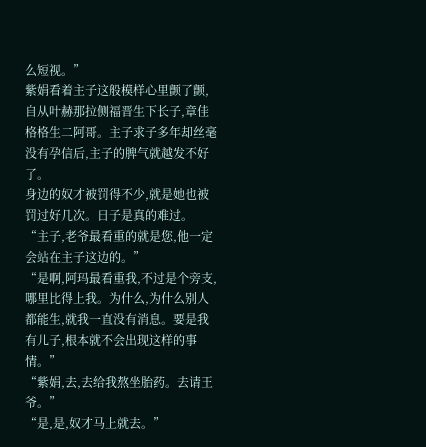么短视。”
紫娟看着主子这般模样心里颤了颤,自从叶赫那拉侧福晋生下长子,章佳格格生二阿哥。主子求子多年却丝毫没有孕信后,主子的脾气就越发不好了。
身边的奴才被罚得不少,就是她也被罚过好几次。日子是真的难过。
“主子,老爷最看重的就是您,他一定会站在主子这边的。”
“是啊,阿玛最看重我,不过是个旁支,哪里比得上我。为什么,为什么别人都能生,就我一直没有消息。要是我有儿子,根本就不会出现这样的事情。”
“紫娟,去,去给我熬坐胎药。去请王爷。”
“是,是,奴才马上就去。”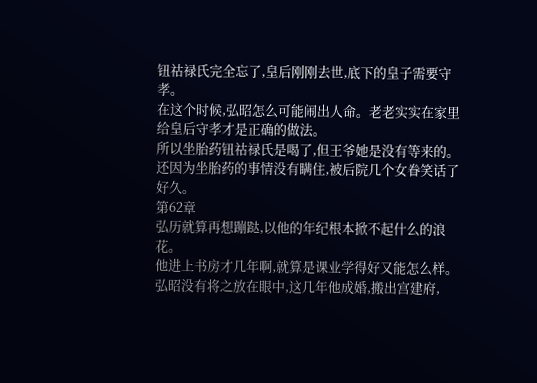钮祜禄氏完全忘了,皇后刚刚去世,底下的皇子需要守孝。
在这个时候,弘昭怎么可能闹出人命。老老实实在家里给皇后守孝才是正确的做法。
所以坐胎药钮祜禄氏是喝了,但王爷她是没有等来的。
还因为坐胎药的事情没有瞒住,被后院几个女眷笑话了好久。
第62章
弘历就算再想蹦跶,以他的年纪根本掀不起什么的浪花。
他进上书房才几年啊,就算是课业学得好又能怎么样。
弘昭没有将之放在眼中,这几年他成婚,搬出宫建府,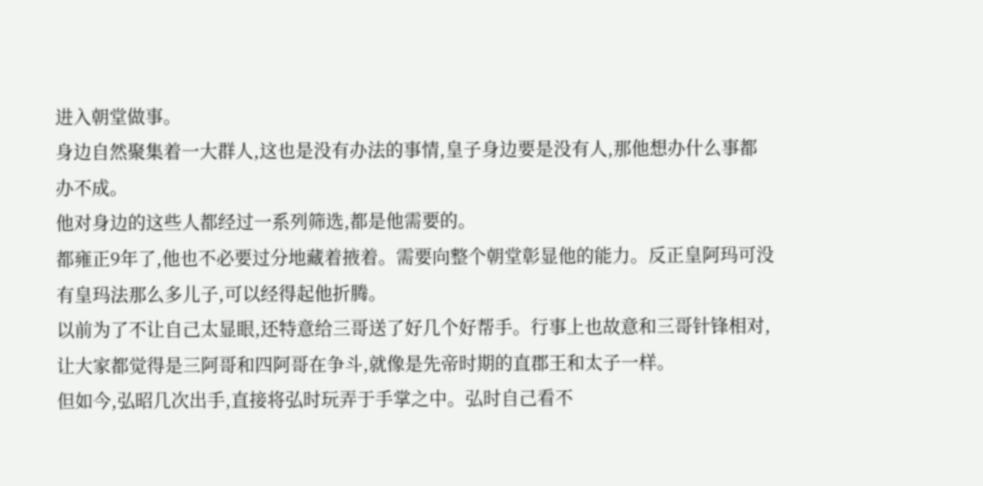进入朝堂做事。
身边自然聚集着一大群人,这也是没有办法的事情,皇子身边要是没有人,那他想办什么事都办不成。
他对身边的这些人都经过一系列筛选,都是他需要的。
都雍正9年了,他也不必要过分地藏着掖着。需要向整个朝堂彰显他的能力。反正皇阿玛可没有皇玛法那么多儿子,可以经得起他折腾。
以前为了不让自己太显眼,还特意给三哥送了好几个好帮手。行事上也故意和三哥针锋相对,让大家都觉得是三阿哥和四阿哥在争斗,就像是先帝时期的直郡王和太子一样。
但如今,弘昭几次出手,直接将弘时玩弄于手掌之中。弘时自己看不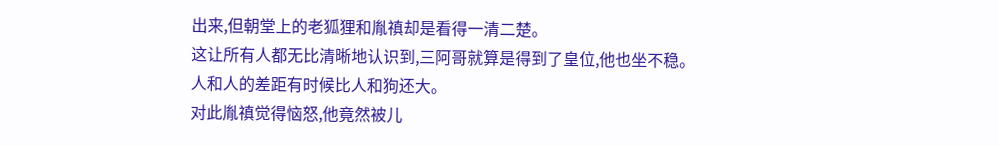出来,但朝堂上的老狐狸和胤禛却是看得一清二楚。
这让所有人都无比清晰地认识到,三阿哥就算是得到了皇位,他也坐不稳。
人和人的差距有时候比人和狗还大。
对此胤禛觉得恼怒,他竟然被儿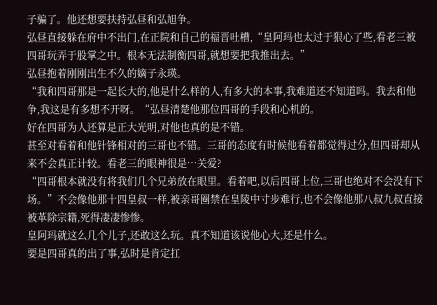子骗了。他还想要扶持弘昼和弘旭争。
弘昼直接躲在府中不出门,在正院和自己的福晋吐槽,“皇阿玛也太过于狠心了些,看老三被四哥玩弄于股掌之中。根本无法制衡四哥,就想要把我推出去。”
弘昼抱着刚刚出生不久的嫡子永瑛。
“我和四哥那是一起长大的,他是什么样的人,有多大的本事,我难道还不知道吗。我去和他争,我这是有多想不开呀。“弘昼清楚他那位四哥的手段和心机的。
好在四哥为人还算是正大光明,对他也真的是不错。
甚至对看着和他针锋相对的三哥也不错。三哥的态度有时候他看着都觉得过分,但四哥却从来不会真正计较。看老三的眼神很是…关爱?
“四哥根本就没有将我们几个兄弟放在眼里。看着吧,以后四哥上位,三哥也绝对不会没有下场。”不会像他那十四皇叔一样,被亲哥圈禁在皇陵中寸步难行,也不会像他那八叔九叔直接被革除宗籍,死得凄凄惨惨。
皇阿玛就这么几个儿子,还敢这么玩。真不知道该说他心大,还是什么。
要是四哥真的出了事,弘时是肯定扛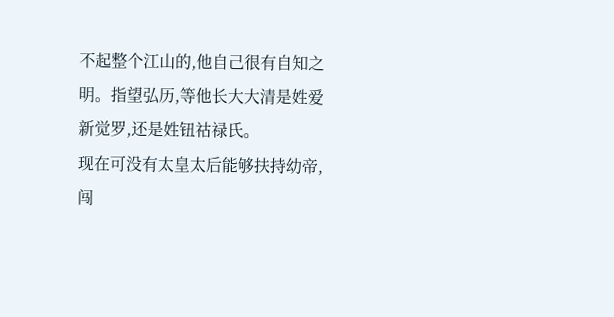不起整个江山的,他自己很有自知之明。指望弘历,等他长大大清是姓爱新觉罗,还是姓钮祜禄氏。
现在可没有太皇太后能够扶持幼帝,闯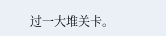过一大堆关卡。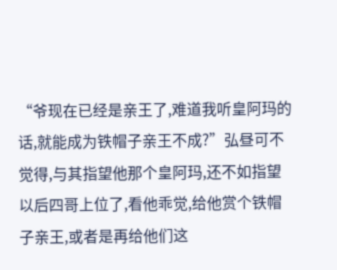“爷现在已经是亲王了,难道我听皇阿玛的话,就能成为铁帽子亲王不成?”弘昼可不觉得,与其指望他那个皇阿玛,还不如指望以后四哥上位了,看他乖觉,给他赏个铁帽子亲王,或者是再给他们这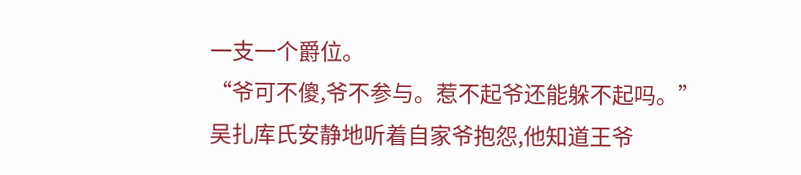一支一个爵位。
“爷可不傻,爷不参与。惹不起爷还能躲不起吗。”
吴扎库氏安静地听着自家爷抱怨,他知道王爷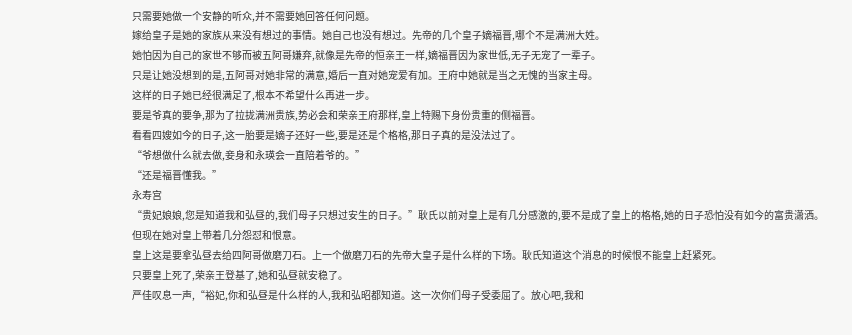只需要她做一个安静的听众,并不需要她回答任何问题。
嫁给皇子是她的家族从来没有想过的事情。她自己也没有想过。先帝的几个皇子嫡福晋,哪个不是满洲大姓。
她怕因为自己的家世不够而被五阿哥嫌弃,就像是先帝的恒亲王一样,嫡福晋因为家世低,无子无宠了一辈子。
只是让她没想到的是,五阿哥对她非常的满意,婚后一直对她宠爱有加。王府中她就是当之无愧的当家主母。
这样的日子她已经很满足了,根本不希望什么再进一步。
要是爷真的要争,那为了拉拢满洲贵族,势必会和荣亲王府那样,皇上特赐下身份贵重的侧福晋。
看看四嫂如今的日子,这一胎要是嫡子还好一些,要是还是个格格,那日子真的是没法过了。
“爷想做什么就去做,妾身和永瑛会一直陪着爷的。”
“还是福晋懂我。”
永寿宫
“贵妃娘娘,您是知道我和弘昼的,我们母子只想过安生的日子。”耿氏以前对皇上是有几分感激的,要不是成了皇上的格格,她的日子恐怕没有如今的富贵潇洒。
但现在她对皇上带着几分怨怼和恨意。
皇上这是要拿弘昼去给四阿哥做磨刀石。上一个做磨刀石的先帝大皇子是什么样的下场。耿氏知道这个消息的时候恨不能皇上赶紧死。
只要皇上死了,荣亲王登基了,她和弘昼就安稳了。
严佳叹息一声,“裕妃,你和弘昼是什么样的人,我和弘昭都知道。这一次你们母子受委屈了。放心吧,我和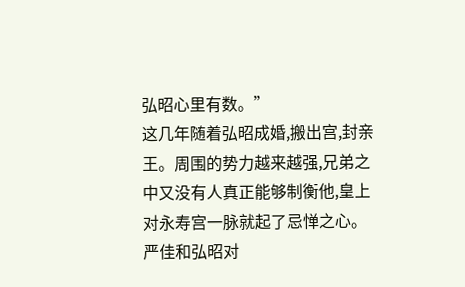弘昭心里有数。”
这几年随着弘昭成婚,搬出宫,封亲王。周围的势力越来越强,兄弟之中又没有人真正能够制衡他,皇上对永寿宫一脉就起了忌惮之心。
严佳和弘昭对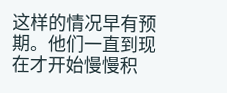这样的情况早有预期。他们一直到现在才开始慢慢积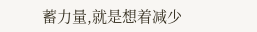蓄力量,就是想着减少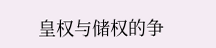皇权与储权的争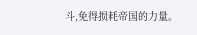斗,免得损耗帝国的力量。